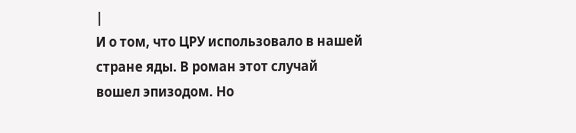|
И о том, что ЦРУ использовало в нашей стране яды. В роман этот случай вошел эпизодом. Но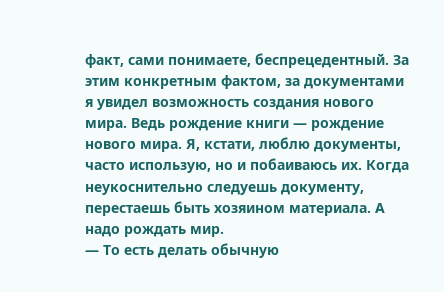факт, сами понимаете, беспрецедентный. За этим конкретным фактом, за документами я увидел возможность создания нового мира. Ведь рождение книги — рождение нового мира. Я, кстати, люблю документы, часто использую, но и побаиваюсь их. Когда неукоснительно следуешь документу, перестаешь быть хозяином материала. А надо рождать мир.
— То есть делать обычную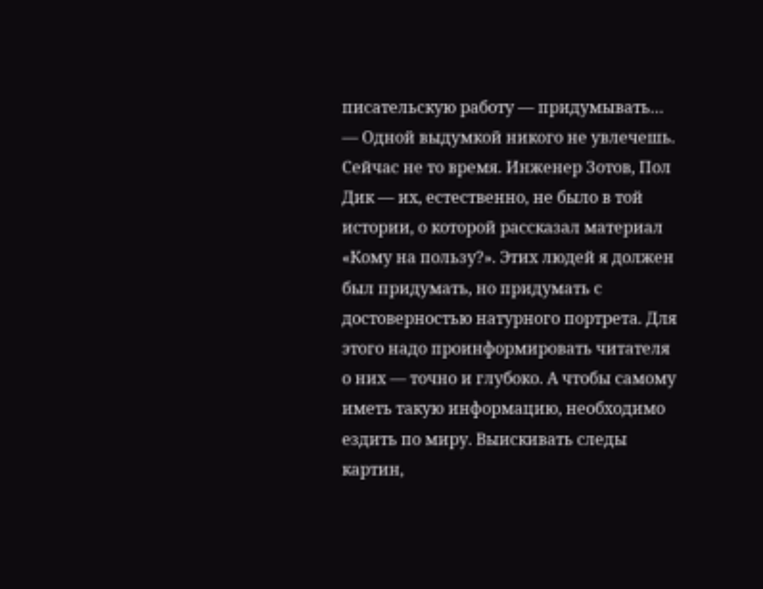писательскую работу — придумывать…
— Одной выдумкой никого не увлечешь. Сейчас не то время. Инженер Зотов, Пол Дик — их, естественно, не было в той истории, о которой рассказал материал «Кому на пользу?». Этих людей я должен был придумать, но придумать с достоверностью натурного портрета. Для этого надо проинформировать читателя о них — точно и глубоко. А чтобы самому иметь такую информацию, необходимо ездить по миру. Выискивать следы картин,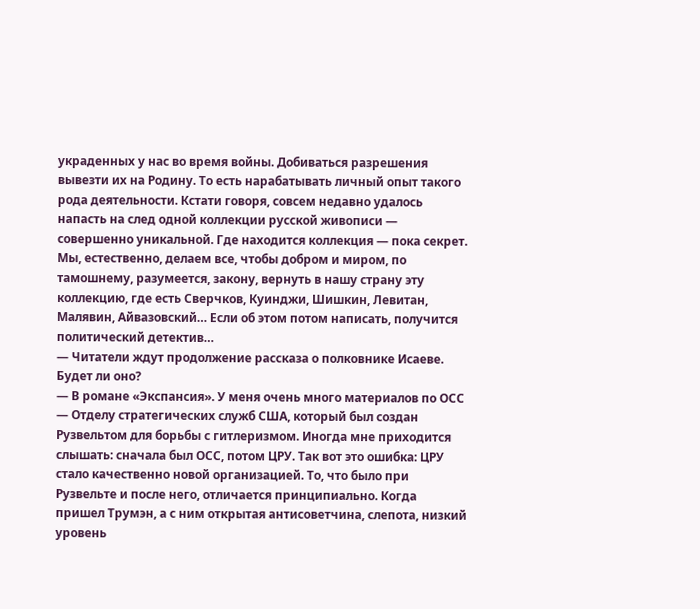украденных у нас во время войны. Добиваться разрешения вывезти их на Родину. То есть нарабатывать личный опыт такого рода деятельности. Кстати говоря, совсем недавно удалось напасть на след одной коллекции русской живописи — совершенно уникальной. Где находится коллекция — пока секрет. Мы, естественно, делаем все, чтобы добром и миром, по тамошнему, разумеется, закону, вернуть в нашу страну эту коллекцию, где есть Сверчков, Куинджи, Шишкин, Левитан, Малявин, Айвазовский… Если об этом потом написать, получится политический детектив…
— Читатели ждут продолжение рассказа о полковнике Исаеве. Будет ли оно?
— В романе «Экспансия». У меня очень много материалов по ОСС — Отделу стратегических служб США, который был создан Рузвельтом для борьбы с гитлеризмом. Иногда мне приходится слышать: сначала был ОСС, потом ЦРУ. Так вот это ошибка: ЦРУ стало качественно новой организацией. То, что было при Рузвельте и после него, отличается принципиально. Когда пришел Трумэн, а с ним открытая антисоветчина, слепота, низкий уровень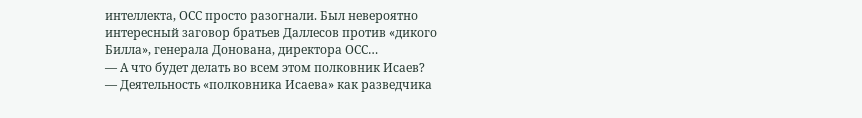интеллекта, ОСС просто разогнали. Был невероятно интересный заговор братьев Даллесов против «дикого Билла», генерала Донована, директора ОСС…
— А что будет делать во всем этом полковник Исаев?
— Деятельность «полковника Исаева» как разведчика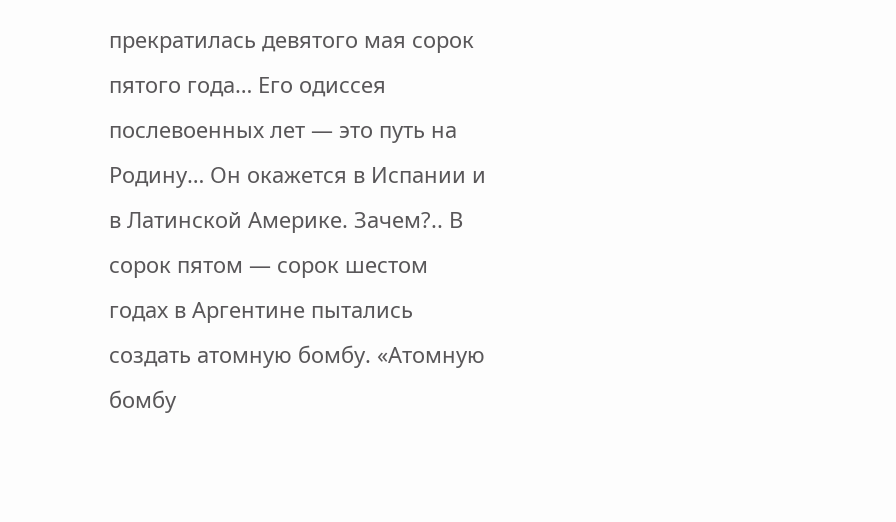прекратилась девятого мая сорок пятого года… Его одиссея послевоенных лет — это путь на Родину… Он окажется в Испании и в Латинской Америке. Зачем?.. В сорок пятом — сорок шестом годах в Аргентине пытались создать атомную бомбу. «Атомную бомбу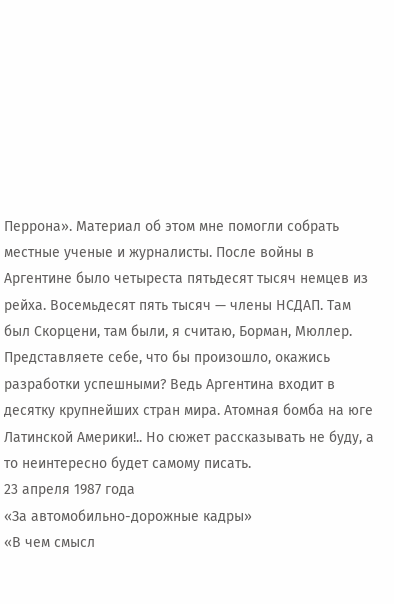Перрона». Материал об этом мне помогли собрать местные ученые и журналисты. После войны в Аргентине было четыреста пятьдесят тысяч немцев из рейха. Восемьдесят пять тысяч — члены НСДАП. Там был Скорцени, там были, я считаю, Борман, Мюллер. Представляете себе, что бы произошло, окажись разработки успешными? Ведь Аргентина входит в десятку крупнейших стран мира. Атомная бомба на юге Латинской Америки!.. Но сюжет рассказывать не буду, а то неинтересно будет самому писать.
23 апреля 1987 года
«За автомобильно-дорожные кадры»
«В чем смысл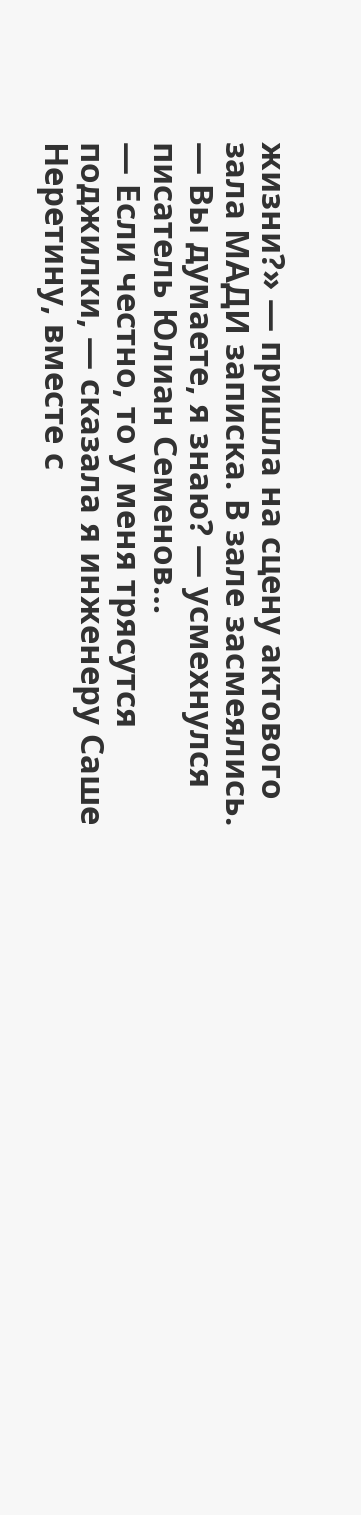жизни?» — пришла на сцену актового зала МАДИ записка. В зале засмеялись.
— Вы думаете, я знаю? — усмехнулся писатель Юлиан Семенов…
— Если честно, то у меня трясутся поджилки, — сказала я инженеру Саше Неретину, вместе с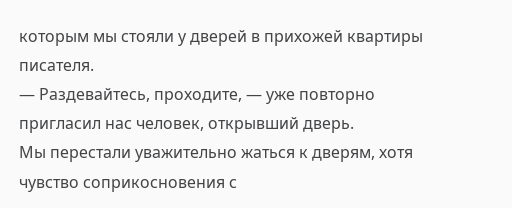которым мы стояли у дверей в прихожей квартиры писателя.
— Раздевайтесь, проходите, — уже повторно пригласил нас человек, открывший дверь.
Мы перестали уважительно жаться к дверям, хотя чувство соприкосновения с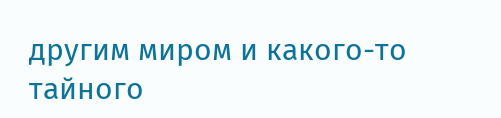другим миром и какого-то тайного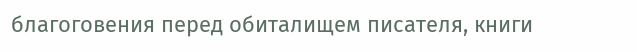благоговения перед обиталищем писателя, книги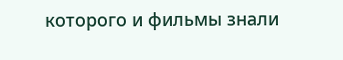которого и фильмы знали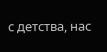с детства, нас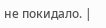не покидало. |